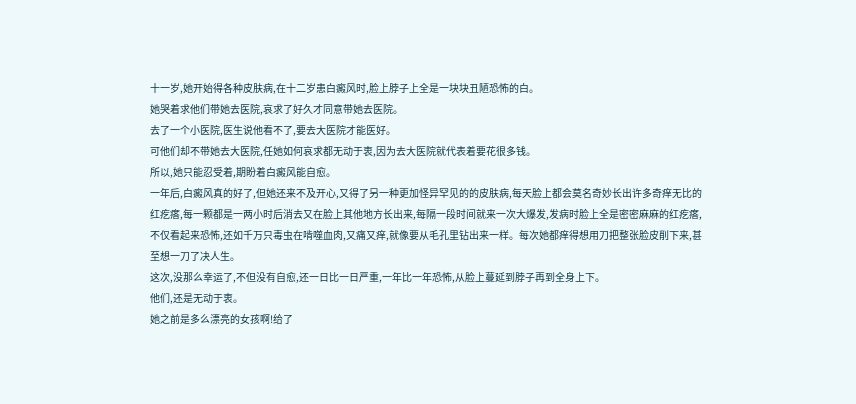十一岁,她开始得各种皮肤病,在十二岁患白癜风时,脸上脖子上全是一块块丑陋恐怖的白。
她哭着求他们带她去医院,哀求了好久才同意带她去医院。
去了一个小医院,医生说他看不了,要去大医院才能医好。
可他们却不带她去大医院,任她如何哀求都无动于衷,因为去大医院就代表着要花很多钱。
所以,她只能忍受着,期盼着白癜风能自愈。
一年后,白癜风真的好了,但她还来不及开心,又得了另一种更加怪异罕见的的皮肤病,每天脸上都会莫名奇妙长出许多奇痒无比的红疙瘩,每一颗都是一两小时后消去又在脸上其他地方长出来,每隔一段时间就来一次大爆发,发病时脸上全是密密麻麻的红疙瘩,不仅看起来恐怖,还如千万只毒虫在啃噬血肉,又痛又痒,就像要从毛孔里钻出来一样。每次她都痒得想用刀把整张脸皮削下来,甚至想一刀了决人生。
这次,没那么幸运了,不但没有自愈,还一日比一日严重,一年比一年恐怖,从脸上蔓延到脖子再到全身上下。
他们,还是无动于衷。
她之前是多么漂亮的女孩啊!给了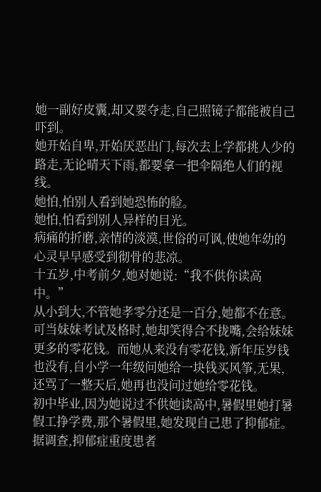她一副好皮囊,却又要夺走,自己照镜子都能被自己吓到。
她开始自卑,开始厌恶出门,每次去上学都挑人少的路走,无论晴天下雨,都要拿一把伞隔绝人们的视线。
她怕,怕别人看到她恐怖的脸。
她怕,怕看到别人异样的目光。
病痛的折磨,亲情的淡漠,世俗的可讽,使她年幼的心灵早早感受到彻骨的悲凉。
十五岁,中考前夕,她对她说:“我不供你读高中。”
从小到大,不管她孝零分还是一百分,她都不在意。可当妹妹考试及格时,她却笑得合不拢嘴,会给妹妹更多的零花钱。而她从来没有零花钱,新年压岁钱也没有,自小学一年级问她给一块钱买风筝,无果,还骂了一整天后,她再也没问过她给零花钱。
初中毕业,因为她说过不供她读高中,暑假里她打暑假工挣学费,那个暑假里,她发现自己患了抑郁症。
据调查,抑郁症重度患者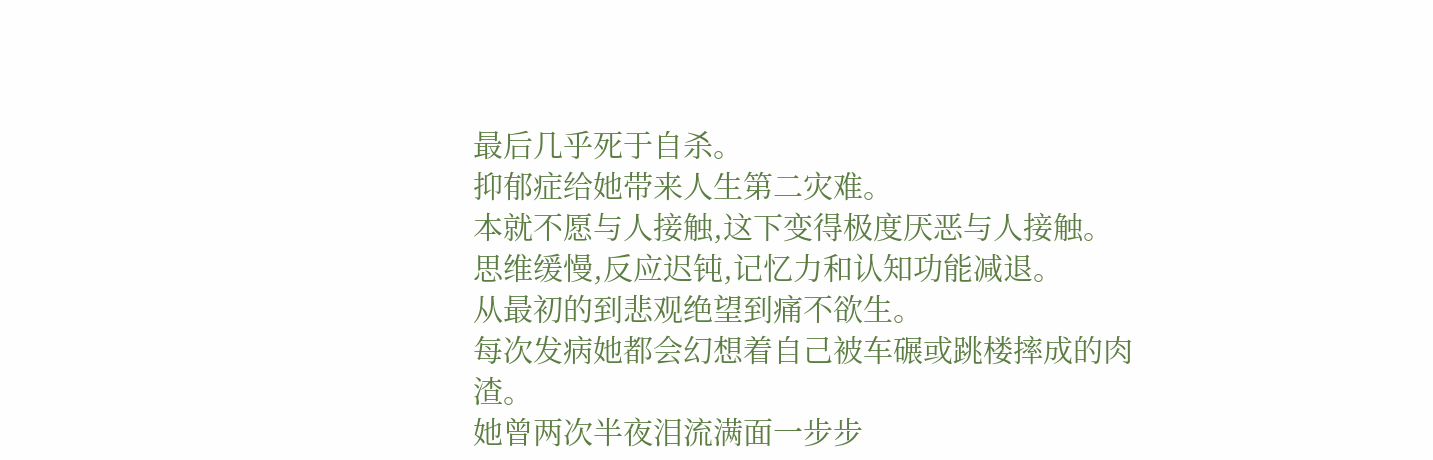最后几乎死于自杀。
抑郁症给她带来人生第二灾难。
本就不愿与人接触,这下变得极度厌恶与人接触。
思维缓慢,反应迟钝,记忆力和认知功能减退。
从最初的到悲观绝望到痛不欲生。
每次发病她都会幻想着自己被车碾或跳楼摔成的肉渣。
她曾两次半夜泪流满面一步步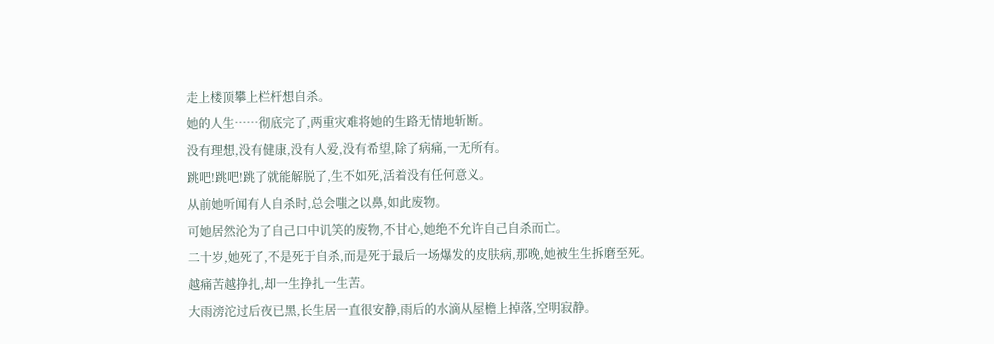走上楼顶攀上栏杆想自杀。
她的人生……彻底完了,两重灾难将她的生路无情地斩断。
没有理想,没有健康,没有人爱,没有希望,除了病痛,一无所有。
跳吧!跳吧!跳了就能解脱了,生不如死,活着没有任何意义。
从前她听闻有人自杀时,总会嗤之以鼻,如此废物。
可她居然沦为了自己口中讥笑的废物,不甘心,她绝不允许自己自杀而亡。
二十岁,她死了,不是死于自杀,而是死于最后一场爆发的皮肤病,那晚,她被生生拆磨至死。
越痛苦越挣扎,却一生挣扎一生苦。
大雨滂沱过后夜已黑,长生居一直很安静,雨后的水滴从屋檐上掉落,空明寂静。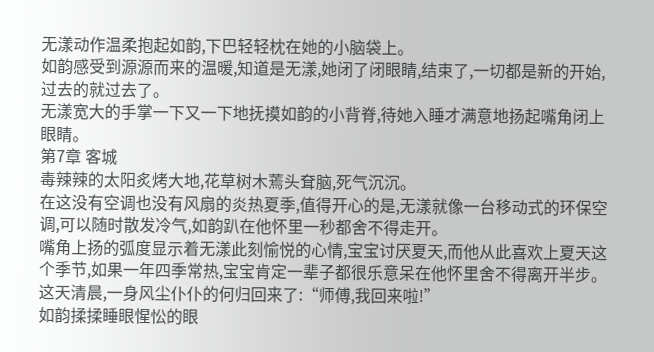无漾动作温柔抱起如韵,下巴轻轻枕在她的小脑袋上。
如韵感受到源源而来的温暖,知道是无漾,她闭了闭眼睛,结束了,一切都是新的开始,过去的就过去了。
无漾宽大的手掌一下又一下地抚摸如韵的小背脊,待她入睡才满意地扬起嘴角闭上眼睛。
第7章 客城
毒辣辣的太阳炙烤大地,花草树木蔫头耷脑,死气沉沉。
在这没有空调也没有风扇的炎热夏季,值得开心的是,无漾就像一台移动式的环保空调,可以随时散发冷气,如韵趴在他怀里一秒都舍不得走开。
嘴角上扬的弧度显示着无漾此刻愉悦的心情,宝宝讨厌夏天,而他从此喜欢上夏天这个季节,如果一年四季常热,宝宝肯定一辈子都很乐意呆在他怀里舍不得离开半步。
这天清晨,一身风尘仆仆的何归回来了:“师傅,我回来啦!”
如韵揉揉睡眼惺忪的眼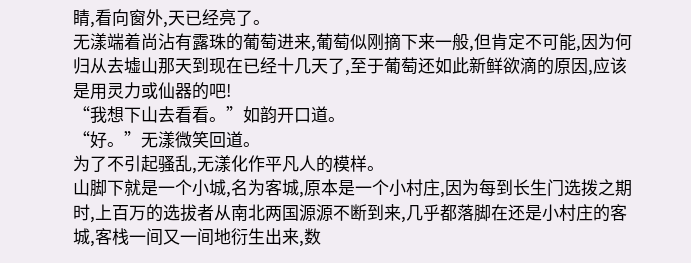睛,看向窗外,天已经亮了。
无漾端着尚沾有露珠的葡萄进来,葡萄似刚摘下来一般,但肯定不可能,因为何归从去墟山那天到现在已经十几天了,至于葡萄还如此新鲜欲滴的原因,应该是用灵力或仙器的吧!
“我想下山去看看。”如韵开口道。
“好。”无漾微笑回道。
为了不引起骚乱,无漾化作平凡人的模样。
山脚下就是一个小城,名为客城,原本是一个小村庄,因为每到长生门选拨之期时,上百万的选拔者从南北两国源源不断到来,几乎都落脚在还是小村庄的客城,客栈一间又一间地衍生出来,数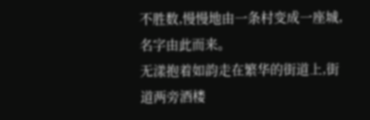不胜数,慢慢地由一条村变成一座城,名字由此而来。
无漾抱着如韵走在繁华的街道上,街道两旁酒楼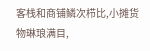客栈和商铺鳞次栉比,小摊货物琳琅满目,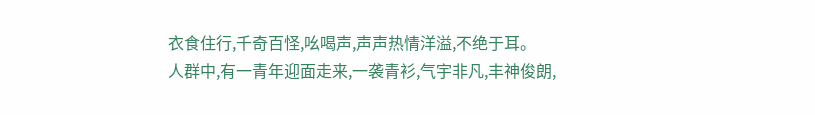衣食住行,千奇百怪,吆喝声,声声热情洋溢,不绝于耳。
人群中,有一青年迎面走来,一袭青衫,气宇非凡,丰神俊朗,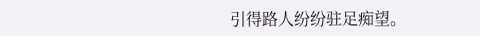引得路人纷纷驻足痴望。